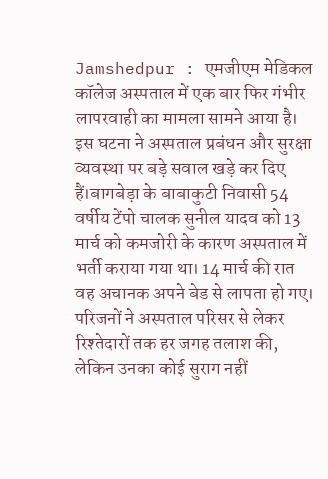Jamshedpur : एमजीएम मेडिकल कॉलेज अस्पताल में एक बार फिर गंभीर लापरवाही का मामला सामने आया है। इस घटना ने अस्पताल प्रबंधन और सुरक्षा व्यवस्था पर बड़े सवाल खड़े कर दिए हैं।बागबेड़ा के बाबाकुटी निवासी 54 वर्षीय टेंपो चालक सुनील यादव को 13 मार्च को कमजोरी के कारण अस्पताल में भर्ती कराया गया था। 14 मार्च की रात वह अचानक अपने बेड से लापता हो गए। परिजनों ने अस्पताल परिसर से लेकर रिश्तेदारों तक हर जगह तलाश की, लेकिन उनका कोई सुराग नहीं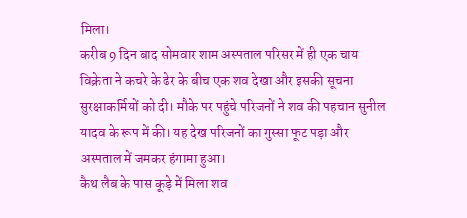मिला।
करीब 9 दिन बाद सोमवार शाम अस्पताल परिसर में ही एक चाय विक्रेता ने कचरे के ढेर के बीच एक शव देखा और इसकी सूचना सुरक्षाकर्मियों को दी। मौके पर पहुंचे परिजनों ने शव की पहचान सुनील यादव के रूप में की। यह देख परिजनों का गुस्सा फूट पड़ा और अस्पताल में जमकर हंगामा हुआ।
कैथ लैब के पास कूड़े में मिला शव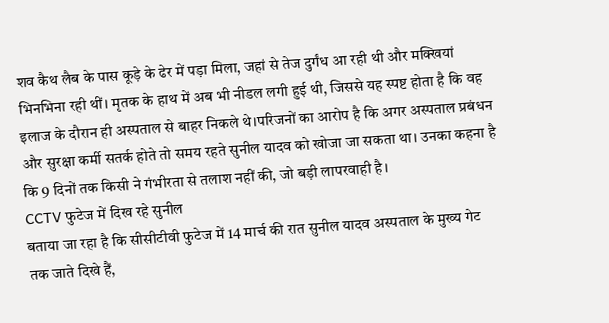शव कैथ लैब के पास कूड़े के ढेर में पड़ा मिला, जहां से तेज दुर्गंध आ रही थी और मक्खियां भिनभिना रही थीं। मृतक के हाथ में अब भी नीडल लगी हुई थी, जिससे यह स्पष्ट होता है कि वह इलाज के दौरान ही अस्पताल से बाहर निकले थे।परिजनों का आरोप है कि अगर अस्पताल प्रबंधन और सुरक्षा कर्मी सतर्क होते तो समय रहते सुनील यादव को खोजा जा सकता था। उनका कहना है कि 9 दिनों तक किसी ने गंभीरता से तलाश नहीं की, जो बड़ी लापरवाही है।
CCTV फुटेज में दिख रहे सुनील
बताया जा रहा है कि सीसीटीवी फुटेज में 14 मार्च की रात सुनील यादव अस्पताल के मुख्य गेट तक जाते दिखे हैं,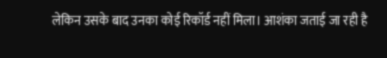लेकिन उसके बाद उनका कोई रिकॉर्ड नहीं मिला। आशंका जताई जा रही है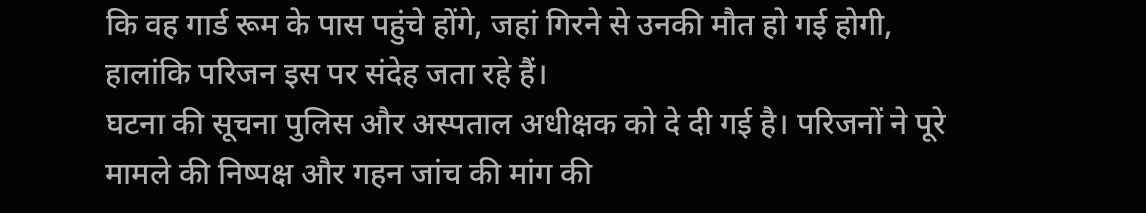कि वह गार्ड रूम के पास पहुंचे होंगे, जहां गिरने से उनकी मौत हो गई होगी, हालांकि परिजन इस पर संदेह जता रहे हैं।
घटना की सूचना पुलिस और अस्पताल अधीक्षक को दे दी गई है। परिजनों ने पूरे मामले की निष्पक्ष और गहन जांच की मांग की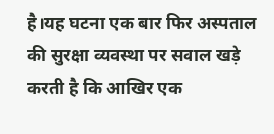है।यह घटना एक बार फिर अस्पताल की सुरक्षा व्यवस्था पर सवाल खड़े करती है कि आखिर एक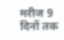मरीज 9 दिनों तक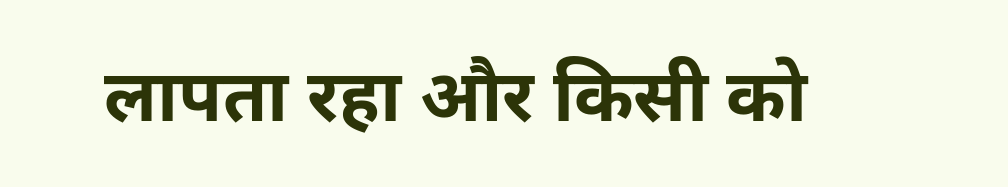लापता रहा और किसी को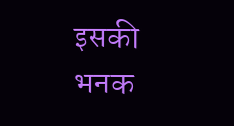इसकी भनक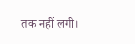तक नहीं लगी।